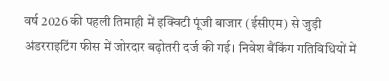वर्ष 2026 की पहली तिमाही में इक्विटी पूंजी बाजार (ईसीएम) से जुड़ी अंडरराइटिंग फीस में जोरदार बढ़ोतरी दर्ज की गई। निवेश बैंकिंग गतिविधियों में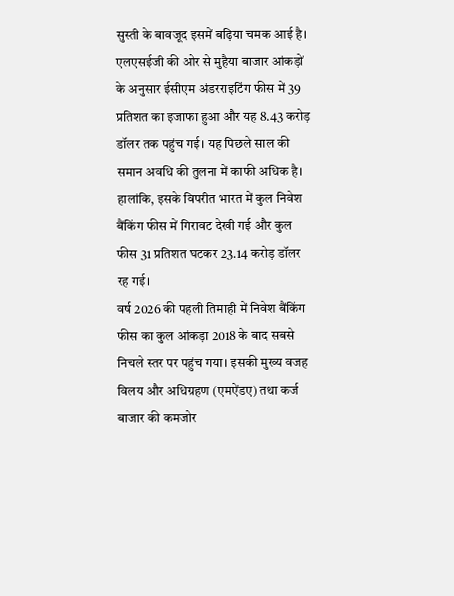सुस्ती के बावजूद इसमें बढ़िया चमक आई है। एलएसईजी की ओर से मुहैया बाजार आंकड़ों के अनुसार ईसीएम अंडरराइटिंग फीस में 39 प्रतिशत का इजाफा हुआ और यह 8.43 करोड़ डॉलर तक पहुंच गई। यह पिछले साल की समान अवधि की तुलना में काफी अधिक है। हालांकि, इसके विपरीत भारत में कुल निवेश बैंकिंग फीस में गिरावट देखी गई और कुल फीस 31 प्रतिशत घटकर 23.14 करोड़ डॉलर रह गई।
वर्ष 2026 की पहली तिमाही में निवेश बैंकिंग फीस का कुल आंकड़ा 2018 के बाद सबसे निचले स्तर पर पहुंच गया। इसकी मुख्य वजह विलय और अधिग्रहण (एमऐंडए) तथा कर्ज बाजार की कमजोर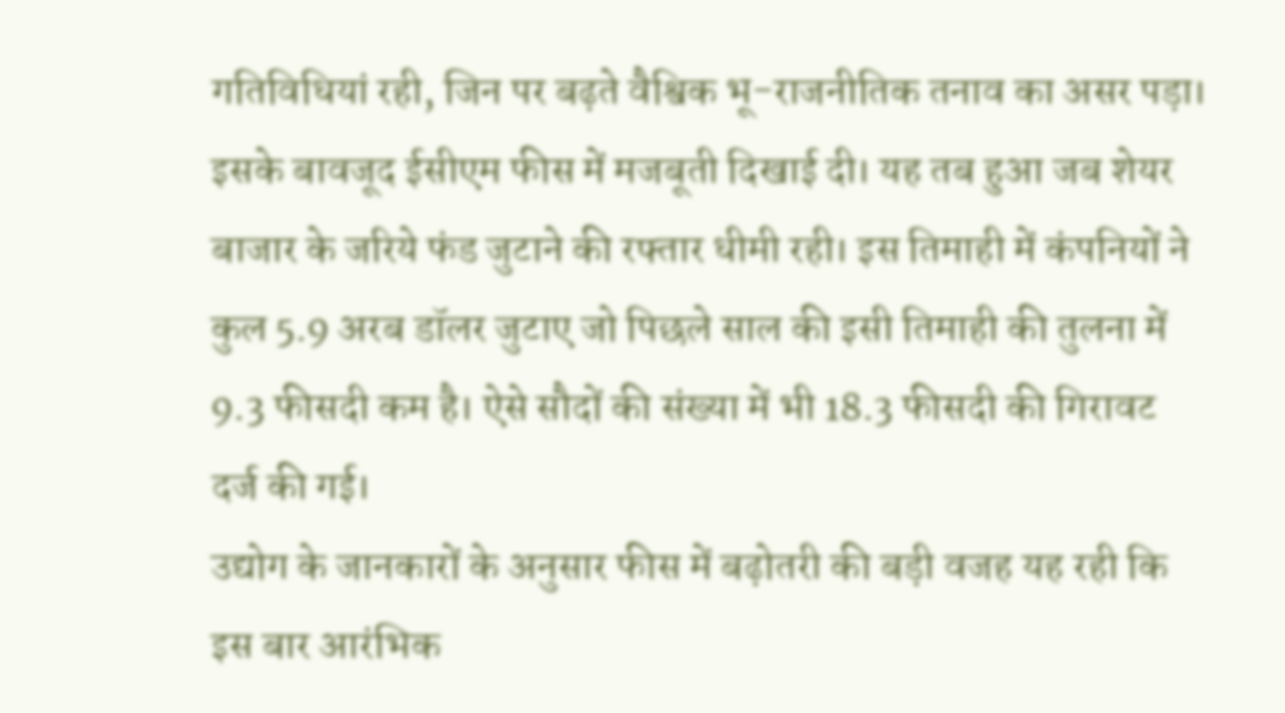गतिविधियां रही, जिन पर बढ़ते वैश्विक भू-राजनीतिक तनाव का असर पड़ा।
इसके बावजूद ईसीएम फीस में मजबूती दिखाई दी। यह तब हुआ जब शेयर बाजार के जरिये फंड जुटाने की रफ्तार धीमी रही। इस तिमाही में कंपनियों ने कुल 5.9 अरब डॉलर जुटाए जो पिछले साल की इसी तिमाही की तुलना में 9.3 फीसदी कम है। ऐसे सौदों की संख्या में भी 18.3 फीसदी की गिरावट दर्ज की गई।
उद्योग के जानकारों के अनुसार फीस में बढ़ोतरी की बड़ी वजह यह रही कि इस बार आरंभिक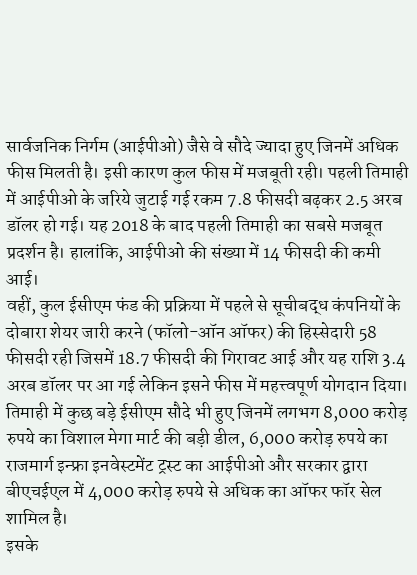सार्वजनिक निर्गम (आईपीओ) जैसे वे सौदे ज्यादा हुए जिनमें अधिक फीस मिलती है। इसी कारण कुल फीस में मजबूती रही। पहली तिमाही में आईपीओ के जरिये जुटाई गई रकम 7.8 फीसदी बढ़कर 2.5 अरब डॉलर हो गई। यह 2018 के बाद पहली तिमाही का सबसे मजबूत प्रदर्शन है। हालांकि, आईपीओ की संख्या में 14 फीसदी की कमी आई।
वहीं, कुल ईसीएम फंड की प्रक्रिया में पहले से सूचीबद्ध कंपनियों के दोबारा शेयर जारी करने (फॉलो-ऑन ऑफर) की हिस्सेदारी 58 फीसदी रही जिसमें 18.7 फीसदी की गिरावट आई और यह राशि 3.4 अरब डॉलर पर आ गई लेकिन इसने फीस में महत्त्वपूर्ण योगदान दिया।
तिमाही में कुछ बड़े ईसीएम सौदे भी हुए जिनमें लगभग 8,000 करोड़ रुपये का विशाल मेगा मार्ट की बड़ी डील, 6,000 करोड़ रुपये का राजमार्ग इन्फ्रा इनवेस्टमेंट ट्रस्ट का आईपीओ और सरकार द्वारा बीएचईएल में 4,000 करोड़ रुपये से अधिक का ऑफर फॉर सेल शामिल है।
इसके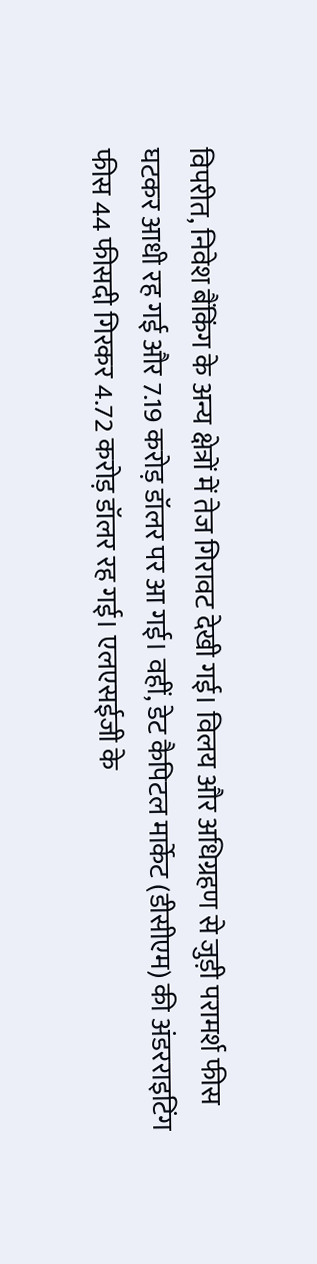विपरीत, निवेश बैंकिंग के अन्य क्षेत्रों में तेज गिरावट देखी गई। विलय और अधिग्रहण से जुड़ी परामर्श फीस घटकर आधी रह गई और 7.19 करोड़ डॉलर पर आ गई। वहीं, डेट कैपिटल मार्केट (डीसीएम) की अंडरराइटिंग फीस 44 फीसदी गिरकर 4.72 करोड़ डॉलर रह गई। एलएसईजी के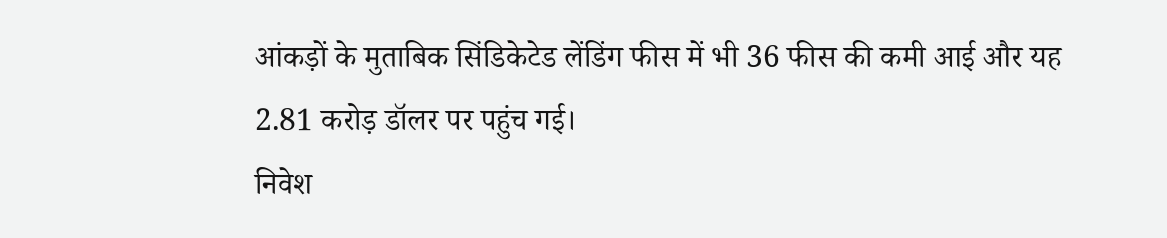आंकड़ों के मुताबिक सिंडिकेटेड लेंडिंग फीस में भी 36 फीस की कमी आई और यह 2.81 करोड़ डॉलर पर पहुंच गई।
निवेश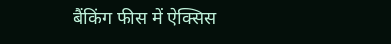बैंकिंग फीस में ऐक्सिस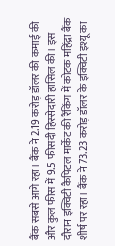बैंक सबसे आगे रहा। बैंक ने 2.19 करोड़ डॉलर की कमाई की और कुल फीस में 9.5 फीसदी हिस्सेदारी हासिल की। इस दौरान इक्विटी कैपिटल मार्केट की रैंकिंग में कोटक महिंद्रा बैंक शीर्ष पर रहा। बैंक ने 73.23 करोड़ डॉलर के इक्विटी इश्यू का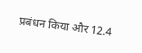प्रबंधन किया और 12.4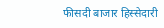फीसदी बाजार हिस्सेदारी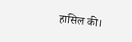हासिल की।